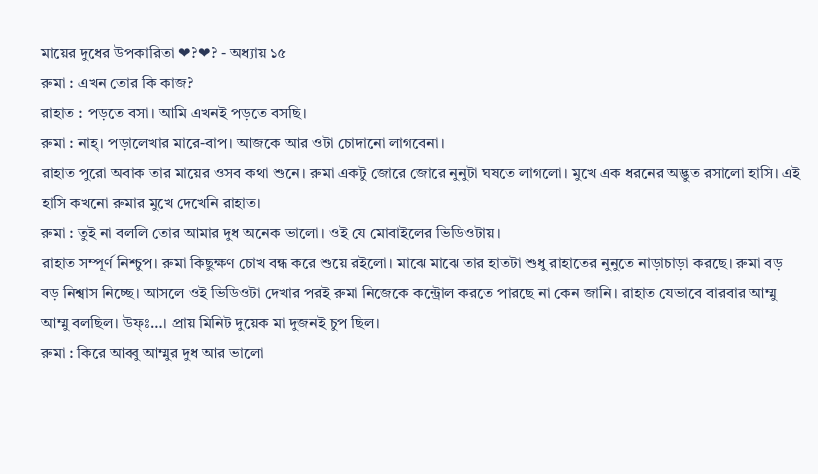মায়ের দুধের উপকারিতা ❤?❤? - অধ্যায় ১৫
রুমা : এখন তোর কি কাজ?
রাহাত : পড়তে বসা। আমি এখনই পড়তে বসছি।
রুমা : নাহ্। পড়ালেখার মারে-বাপ। আজকে আর ওটা চোদানো লাগবেনা।
রাহাত পুরো অবাক তার মায়ের ওসব কথা শুনে। রুমা একটু জোরে জোরে নুনুটা ঘষতে লাগলো। মুখে এক ধরনের অদ্ভুত রসালো হাসি। এই হাসি কখনো রুমার মুখে দেখেনি রাহাত।
রুমা : তুই না বললি তোর আমার দুধ অনেক ভালো। ওই যে মোবাইলের ভিডিওটায়।
রাহাত সম্পূর্ণ নিশ্চুপ। রুমা কিছুক্ষণ চোখ বন্ধ করে শুয়ে রইলো। মাঝে মাঝে তার হাতটা শুধু রাহাতের নুনুতে নাড়াচাড়া করছে। রুমা বড় বড় নিশ্বাস নিচ্ছে। আসলে ওই ভিডিওটা দেখার পরই রুমা নিজেকে কন্ট্রোল করতে পারছে না কেন জানি। রাহাত যেভাবে বারবার আম্মু আম্মু বলছিল। উফ্ঃ…। প্রায় মিনিট দুয়েক মা দুজনই চুপ ছিল।
রুমা : কিরে আব্বু আম্মুর দুধ আর ভালো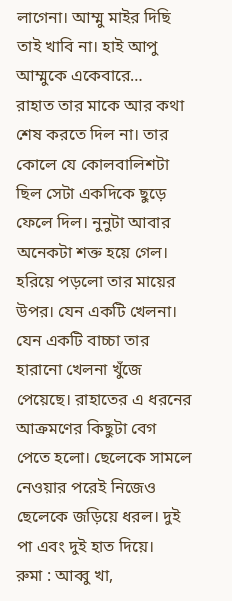লাগেনা। আম্মু মাইর দিছি তাই খাবি না। হাই আপু আম্মুকে একেবারে…
রাহাত তার মাকে আর কথা শেষ করতে দিল না। তার কোলে যে কোলবালিশটা ছিল সেটা একদিকে ছুড়ে ফেলে দিল। নুনুটা আবার অনেকটা শক্ত হয়ে গেল। হরিয়ে পড়লো তার মায়ের উপর। যেন একটি খেলনা। যেন একটি বাচ্চা তার হারানো খেলনা খুঁজে পেয়েছে। রাহাতের এ ধরনের আক্রমণের কিছুটা বেগ পেতে হলো। ছেলেকে সামলে নেওয়ার পরেই নিজেও ছেলেকে জড়িয়ে ধরল। দুই পা এবং দুই হাত দিয়ে।
রুমা : আব্বু খা,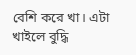বেশি করে খা। এটা খাইলে বুদ্ধি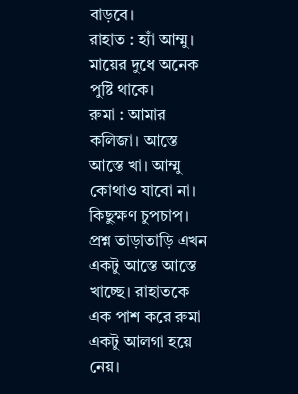বাড়বে।
রাহাত : হ্যাঁ আম্মু। মায়ের দুধে অনেক পুষ্টি থাকে।
রুমা : আমার কলিজা। আস্তে আস্তে খা। আম্মু কোথাও যাবো না।
কিছুক্ষণ চুপচাপ। প্রশ্ন তাড়াতাড়ি এখন একটু আস্তে আস্তে খাচ্ছে। রাহাতকে এক পাশ করে রুমা একটু আলগা হয়ে নেয়।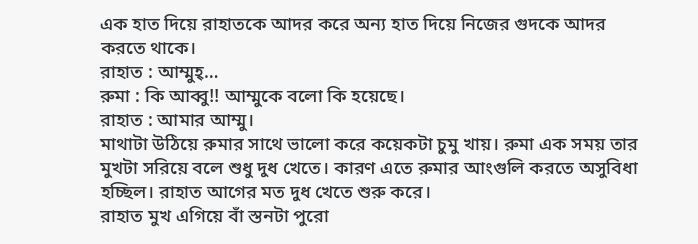এক হাত দিয়ে রাহাতকে আদর করে অন্য হাত দিয়ে নিজের গুদকে আদর করতে থাকে।
রাহাত : আম্মুহ্…
রুমা : কি আব্বু!! আম্মুকে বলো কি হয়েছে।
রাহাত : আমার আম্মু।
মাথাটা উঠিয়ে রুমার সাথে ভালো করে কয়েকটা চুমু খায়। রুমা এক সময় তার মুখটা সরিয়ে বলে শুধু দুধ খেতে। কারণ এতে রুমার আংগুলি করতে অসুবিধা হচ্ছিল। রাহাত আগের মত দুধ খেতে শুরু করে।
রাহাত মুখ এগিয়ে বাঁ স্তনটা পুরো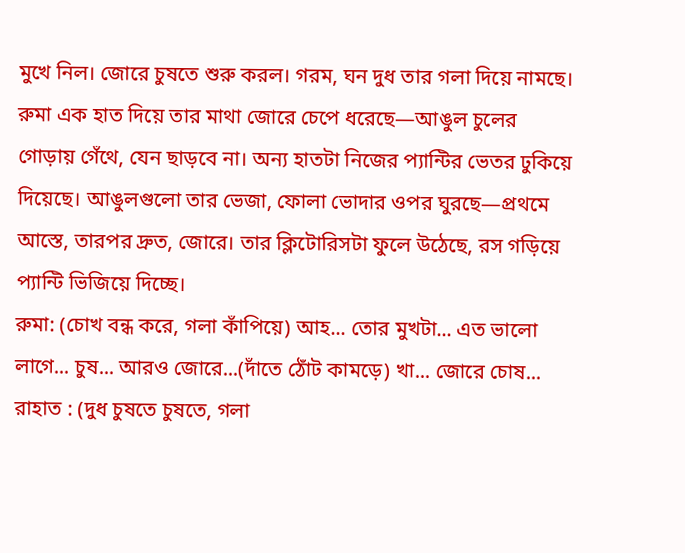মুখে নিল। জোরে চুষতে শুরু করল। গরম, ঘন দুধ তার গলা দিয়ে নামছে। রুমা এক হাত দিয়ে তার মাথা জোরে চেপে ধরেছে—আঙুল চুলের গোড়ায় গেঁথে, যেন ছাড়বে না। অন্য হাতটা নিজের প্যান্টির ভেতর ঢুকিয়ে দিয়েছে। আঙুলগুলো তার ভেজা, ফোলা ভোদার ওপর ঘুরছে—প্রথমে আস্তে, তারপর দ্রুত, জোরে। তার ক্লিটোরিসটা ফুলে উঠেছে, রস গড়িয়ে প্যান্টি ভিজিয়ে দিচ্ছে।
রুমা: (চোখ বন্ধ করে, গলা কাঁপিয়ে) আহ... তোর মুখটা... এত ভালো লাগে... চুষ... আরও জোরে...(দাঁতে ঠোঁট কামড়ে) খা... জোরে চোষ...
রাহাত : (দুধ চুষতে চুষতে, গলা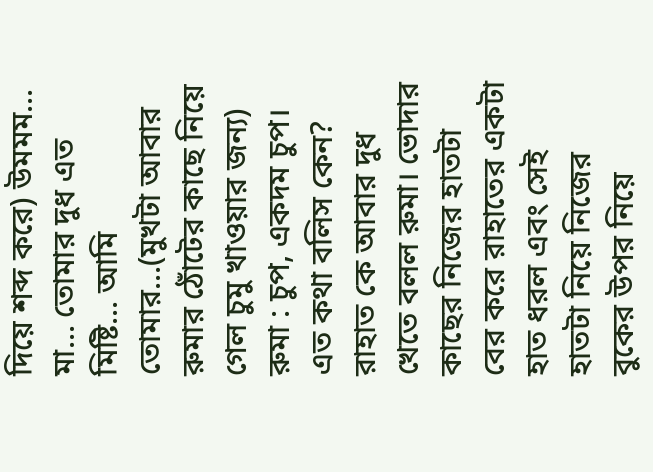দিয়ে শব্দ করে) উমমম... মা... তোমার দুধ এত মিষ্টি... আমি তোমার...(মুখটা আবার রুমার ঠোঁটের কাছে নিয়ে গেল চুমু খাওয়ার জন্য)
রুমা : চুপ, একদম চুপ। এত কথা বলিস কেন?
রাহাত কে আবার দুধ খেতে বলল রুমা। ভোদার কাছের নিজের হাতটা বের করে রাহাতের একটা হাত ধরল এবং সেই হাতটা নিয়ে নিজের বুকের উপর নিয়ে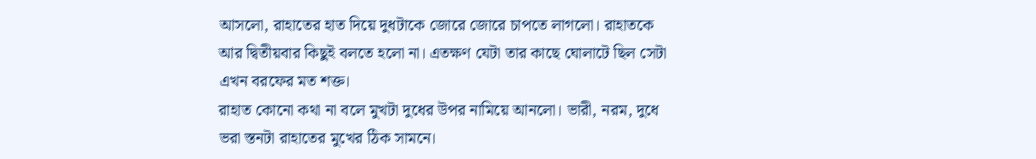আসলো, রাহাতের হাত দিয়ে দুধটাকে জোরে জোরে চাপতে লাগলো। রাহাতকে আর দ্বিতীয়বার কিছুই বলতে হলো না। এতক্ষণ যেটা তার কাছে ঘোলাটে ছিল সেটা এখন বরফের মত শক্ত।
রাহাত কোনো কথা না বলে মুখটা দুধের উপর নামিয়ে আনলো। ভারী, নরম, দুধে ভরা স্তনটা রাহাতের মুখের ঠিক সামনে।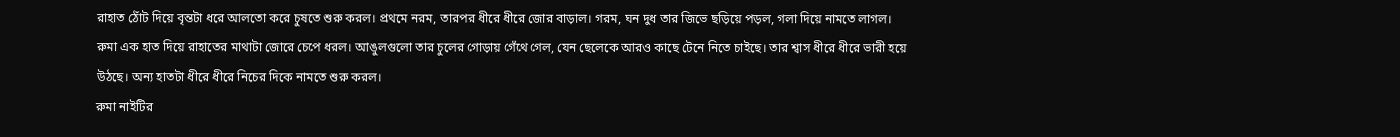রাহাত ঠোঁট দিয়ে বৃন্তটা ধরে আলতো করে চুষতে শুরু করল। প্রথমে নরম, তারপর ধীরে ধীরে জোর বাড়াল। গরম, ঘন দুধ তার জিভে ছড়িয়ে পড়ল, গলা দিয়ে নামতে লাগল।
রুমা এক হাত দিয়ে রাহাতের মাথাটা জোরে চেপে ধরল। আঙুলগুলো তার চুলের গোড়ায় গেঁথে গেল, যেন ছেলেকে আরও কাছে টেনে নিতে চাইছে। তার শ্বাস ধীরে ধীরে ভারী হয়ে উঠছে। অন্য হাতটা ধীরে ধীরে নিচের দিকে নামতে শুরু করল।
রুমা নাইটির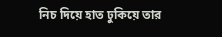নিচ দিয়ে হাত ঢুকিয়ে তার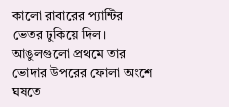কালো রাবারের প্যান্টির ভেতর ঢুকিয়ে দিল। আঙুলগুলো প্রথমে তার ভোদার উপরের ফোলা অংশে ঘষতে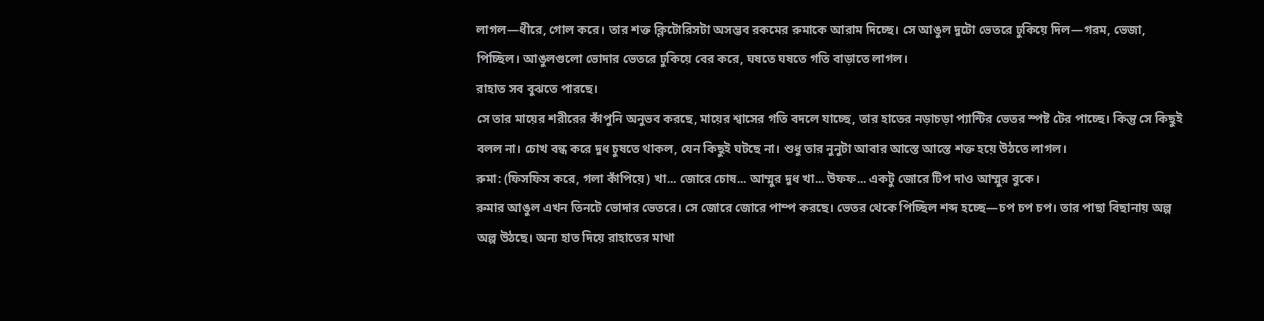লাগল—ধীরে, গোল করে। তার শক্ত ক্লিটোরিসটা অসম্ভব রকমের রুমাকে আরাম দিচ্ছে। সে আঙুল দুটো ভেতরে ঢুকিয়ে দিল—গরম, ভেজা, পিচ্ছিল। আঙুলগুলো ভোদার ভেতরে ঢুকিয়ে বের করে, ঘষতে ঘষতে গতি বাড়াতে লাগল।
রাহাত সব বুঝতে পারছে।
সে তার মায়ের শরীরের কাঁপুনি অনুভব করছে, মায়ের শ্বাসের গতি বদলে যাচ্ছে, তার হাতের নড়াচড়া প্যান্টির ভেতর স্পষ্ট টের পাচ্ছে। কিন্তু সে কিছুই বলল না। চোখ বন্ধ করে দুধ চুষতে থাকল, যেন কিছুই ঘটছে না। শুধু তার নুনুটা আবার আস্তে আস্তে শক্ত হয়ে উঠতে লাগল।
রুমা: (ফিসফিস করে, গলা কাঁপিয়ে) খা... জোরে চোষ... আম্মুর দুধ খা... উফফ... একটু জোরে টিপ দাও আম্মুর বুকে।
রুমার আঙুল এখন তিনটে ভোদার ভেতরে। সে জোরে জোরে পাম্প করছে। ভেতর থেকে পিচ্ছিল শব্দ হচ্ছে—চপ চপ চপ। তার পাছা বিছানায় অল্প অল্প উঠছে। অন্য হাত দিয়ে রাহাতের মাথা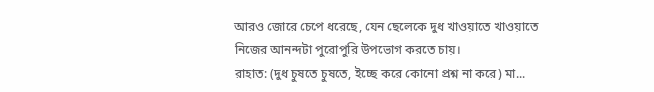আরও জোরে চেপে ধরেছে, যেন ছেলেকে দুধ খাওয়াতে খাওয়াতে নিজের আনন্দটা পুরোপুরি উপভোগ করতে চায়।
রাহাত: (দুধ চুষতে চুষতে, ইচ্ছে করে কোনো প্রশ্ন না করে) মা...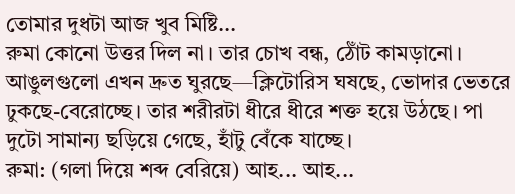তোমার দুধটা আজ খুব মিষ্টি...
রুমা কোনো উত্তর দিল না। তার চোখ বন্ধ, ঠোঁট কামড়ানো। আঙুলগুলো এখন দ্রুত ঘুরছে—ক্লিটোরিস ঘষছে, ভোদার ভেতরে ঢুকছে-বেরোচ্ছে। তার শরীরটা ধীরে ধীরে শক্ত হয়ে উঠছে। পা দুটো সামান্য ছড়িয়ে গেছে, হাঁটু বেঁকে যাচ্ছে।
রুমা: (গলা দিয়ে শব্দ বেরিয়ে) আহ... আহ...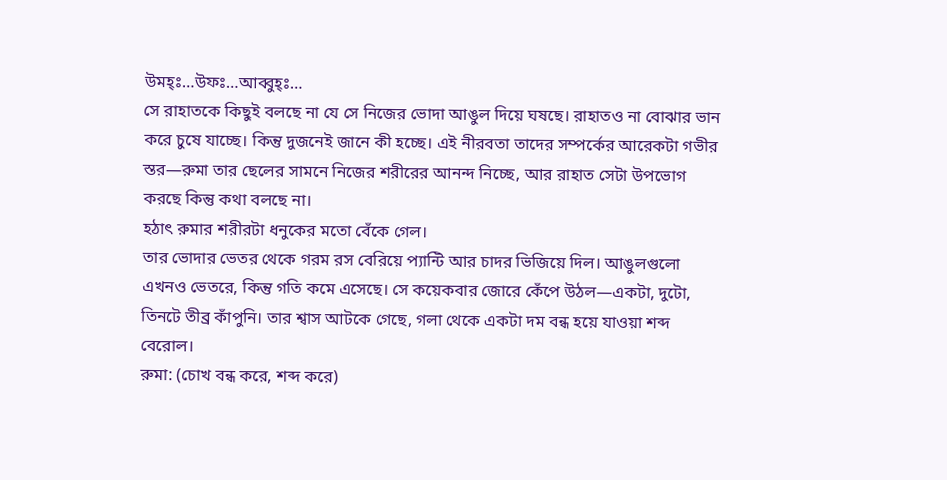উমহ্ঃ…উফঃ…আব্বুহ্ঃ…
সে রাহাতকে কিছুই বলছে না যে সে নিজের ভোদা আঙুল দিয়ে ঘষছে। রাহাতও না বোঝার ভান করে চুষে যাচ্ছে। কিন্তু দুজনেই জানে কী হচ্ছে। এই নীরবতা তাদের সম্পর্কের আরেকটা গভীর স্তর—রুমা তার ছেলের সামনে নিজের শরীরের আনন্দ নিচ্ছে, আর রাহাত সেটা উপভোগ করছে কিন্তু কথা বলছে না।
হঠাৎ রুমার শরীরটা ধনুকের মতো বেঁকে গেল।
তার ভোদার ভেতর থেকে গরম রস বেরিয়ে প্যান্টি আর চাদর ভিজিয়ে দিল। আঙুলগুলো এখনও ভেতরে, কিন্তু গতি কমে এসেছে। সে কয়েকবার জোরে কেঁপে উঠল—একটা, দুটো, তিনটে তীব্র কাঁপুনি। তার শ্বাস আটকে গেছে, গলা থেকে একটা দম বন্ধ হয়ে যাওয়া শব্দ বেরোল।
রুমা: (চোখ বন্ধ করে, শব্দ করে)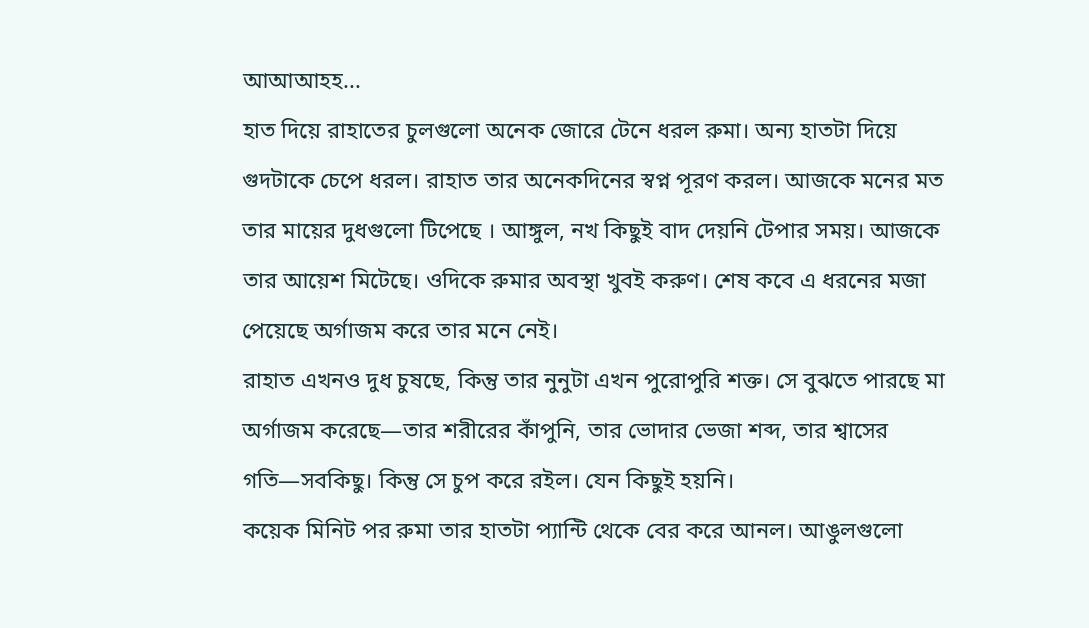আআআহহ...
হাত দিয়ে রাহাতের চুলগুলো অনেক জোরে টেনে ধরল রুমা। অন্য হাতটা দিয়ে গুদটাকে চেপে ধরল। রাহাত তার অনেকদিনের স্বপ্ন পূরণ করল। আজকে মনের মত তার মায়ের দুধগুলো টিপেছে । আঙ্গুল, নখ কিছুই বাদ দেয়নি টেপার সময়। আজকে তার আয়েশ মিটেছে। ওদিকে রুমার অবস্থা খুবই করুণ। শেষ কবে এ ধরনের মজা পেয়েছে অর্গাজম করে তার মনে নেই।
রাহাত এখনও দুধ চুষছে, কিন্তু তার নুনুটা এখন পুরোপুরি শক্ত। সে বুঝতে পারছে মা অর্গাজম করেছে—তার শরীরের কাঁপুনি, তার ভোদার ভেজা শব্দ, তার শ্বাসের গতি—সবকিছু। কিন্তু সে চুপ করে রইল। যেন কিছুই হয়নি।
কয়েক মিনিট পর রুমা তার হাতটা প্যান্টি থেকে বের করে আনল। আঙুলগুলো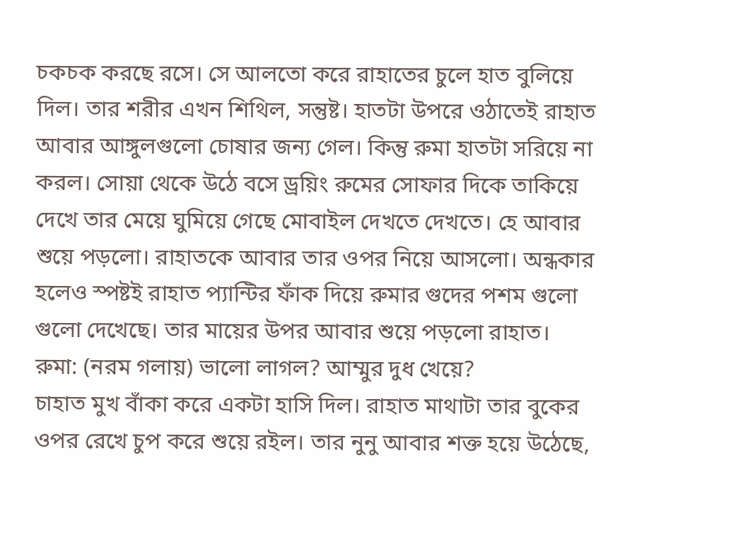চকচক করছে রসে। সে আলতো করে রাহাতের চুলে হাত বুলিয়ে দিল। তার শরীর এখন শিথিল, সন্তুষ্ট। হাতটা উপরে ওঠাতেই রাহাত আবার আঙ্গুলগুলো চোষার জন্য গেল। কিন্তু রুমা হাতটা সরিয়ে না করল। সোয়া থেকে উঠে বসে ড্রয়িং রুমের সোফার দিকে তাকিয়ে দেখে তার মেয়ে ঘুমিয়ে গেছে মোবাইল দেখতে দেখতে। হে আবার শুয়ে পড়লো। রাহাতকে আবার তার ওপর নিয়ে আসলো। অন্ধকার হলেও স্পষ্টই রাহাত প্যান্টির ফাঁক দিয়ে রুমার গুদের পশম গুলো গুলো দেখেছে। তার মায়ের উপর আবার শুয়ে পড়লো রাহাত।
রুমা: (নরম গলায়) ভালো লাগল? আম্মুর দুধ খেয়ে?
চাহাত মুখ বাঁকা করে একটা হাসি দিল। রাহাত মাথাটা তার বুকের ওপর রেখে চুপ করে শুয়ে রইল। তার নুনু আবার শক্ত হয়ে উঠেছে,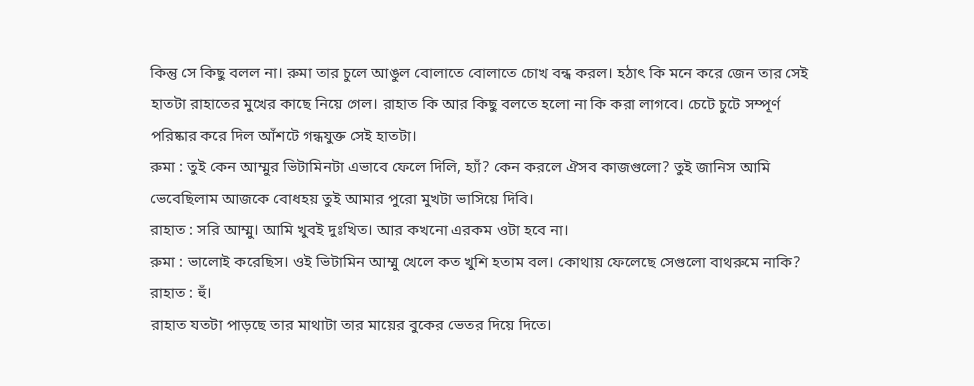কিন্তু সে কিছু বলল না। রুমা তার চুলে আঙুল বোলাতে বোলাতে চোখ বন্ধ করল। হঠাৎ কি মনে করে জেন তার সেই হাতটা রাহাতের মুখের কাছে নিয়ে গেল। রাহাত কি আর কিছু বলতে হলো না কি করা লাগবে। চেটে চুটে সম্পূর্ণ পরিষ্কার করে দিল আঁশটে গন্ধযুক্ত সেই হাতটা।
রুমা : তুই কেন আম্মুর ভিটামিনটা এভাবে ফেলে দিলি, হ্যাঁ? কেন করলে ঐসব কাজগুলো? তুই জানিস আমি ভেবেছিলাম আজকে বোধহয় তুই আমার পুরো মুখটা ভাসিয়ে দিবি।
রাহাত : সরি আম্মু। আমি খুবই দুঃখিত। আর কখনো এরকম ওটা হবে না।
রুমা : ভালোই করেছিস। ওই ভিটামিন আম্মু খেলে কত খুশি হতাম বল। কোথায় ফেলেছে সেগুলো বাথরুমে নাকি?
রাহাত : হুঁ।
রাহাত যতটা পাড়ছে তার মাথাটা তার মায়ের বুকের ভেতর দিয়ে দিতে।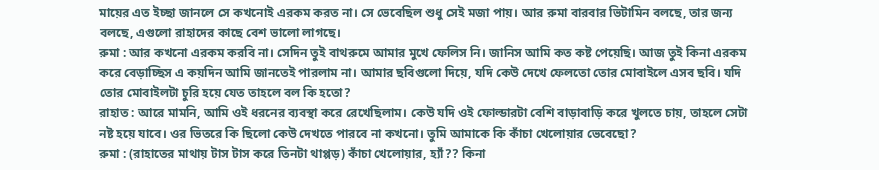মায়ের এত ইচ্ছা জানলে সে কখনোই এরকম করত না। সে ভেবেছিল শুধু সেই মজা পায়। আর রুমা বারবার ভিটামিন বলছে, তার জন্য বলছে, এগুলো রাহাদের কাছে বেশ ভালো লাগছে।
রুমা : আর কখনো এরকম করবি না। সেদিন তুই বাথরুমে আমার মুখে ফেলিস নি। জানিস আমি কত কষ্ট পেয়েছি। আজ তুই কিনা এরকম করে বেড়াচ্ছিস এ কয়দিন আমি জানতেই পারলাম না। আমার ছবিগুলো দিয়ে, যদি কেউ দেখে ফেলতো তোর মোবাইলে এসব ছবি। যদি তোর মোবাইলটা চুরি হয়ে যেত তাহলে বল কি হতো?
রাহাত : আরে মামনি, আমি ওই ধরনের ব্যবস্থা করে রেখেছিলাম। কেউ যদি ওই ফোল্ডারটা বেশি বাড়াবাড়ি করে খুলতে চায়, তাহলে সেটা নষ্ট হয়ে যাবে। ওর ভিতরে কি ছিলো কেউ দেখতে পারবে না কখনো। তুমি আমাকে কি কাঁচা খেলোয়ার ভেবেছো?
রুমা : (রাহাতের মাথায় টাস টাস করে তিনটা থাপ্পড়) কাঁচা খেলোয়ার, হ্যাঁ?? কিনা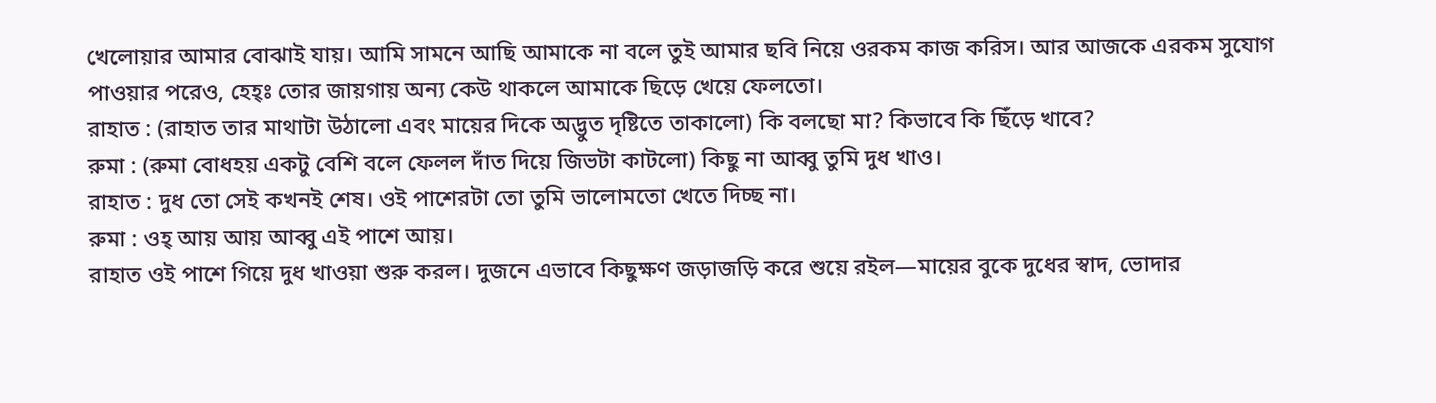খেলোয়ার আমার বোঝাই যায়। আমি সামনে আছি আমাকে না বলে তুই আমার ছবি নিয়ে ওরকম কাজ করিস। আর আজকে এরকম সুযোগ পাওয়ার পরেও, হেহ্ঃ তোর জায়গায় অন্য কেউ থাকলে আমাকে ছিড়ে খেয়ে ফেলতো।
রাহাত : (রাহাত তার মাথাটা উঠালো এবং মায়ের দিকে অদ্ভুত দৃষ্টিতে তাকালো) কি বলছো মা? কিভাবে কি ছিঁড়ে খাবে?
রুমা : (রুমা বোধহয় একটু বেশি বলে ফেলল দাঁত দিয়ে জিভটা কাটলো) কিছু না আব্বু তুমি দুধ খাও।
রাহাত : দুধ তো সেই কখনই শেষ। ওই পাশেরটা তো তুমি ভালোমতো খেতে দিচ্ছ না।
রুমা : ওহ্ আয় আয় আব্বু এই পাশে আয়।
রাহাত ওই পাশে গিয়ে দুধ খাওয়া শুরু করল। দুজনে এভাবে কিছুক্ষণ জড়াজড়ি করে শুয়ে রইল—মায়ের বুকে দুধের স্বাদ, ভোদার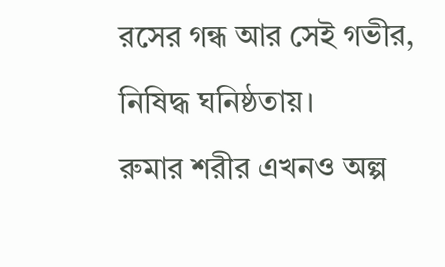রসের গন্ধ আর সেই গভীর, নিষিদ্ধ ঘনিষ্ঠতায়।
রুমার শরীর এখনও অল্প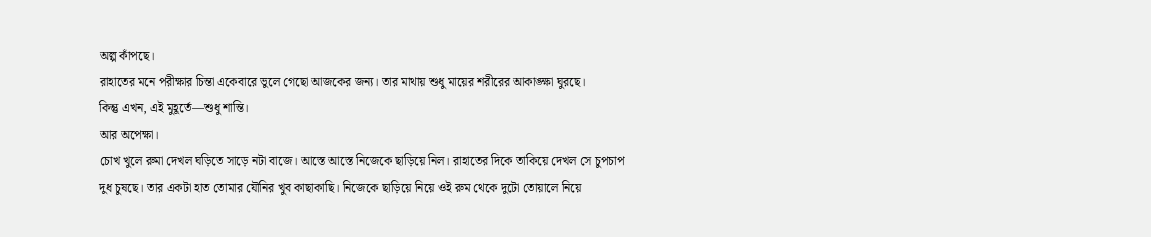অল্প কাঁপছে।
রাহাতের মনে পরীক্ষার চিন্তা একেবারে ভুলে গেছো আজকের জন্য। তার মাথায় শুধু মায়ের শরীরের আকাঙ্ক্ষা ঘুরছে।
কিন্তু এখন, এই মুহূর্তে—শুধু শান্তি।
আর অপেক্ষা।
চোখ খুলে রুমা দেখল ঘড়িতে সাড়ে নটা বাজে। আস্তে আস্তে নিজেকে ছাড়িয়ে নিল। রাহাতের দিকে তাকিয়ে দেখল সে চুপচাপ দুধ চুষছে। তার একটা হাত তোমার যৌনির খুব কাছাকাছি। নিজেকে ছাড়িয়ে নিয়ে ওই রুম থেকে দুটো তোয়ালে নিয়ে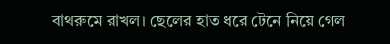বাথরুমে রাখল। ছেলের হাত ধরে টেনে নিয়ে গেল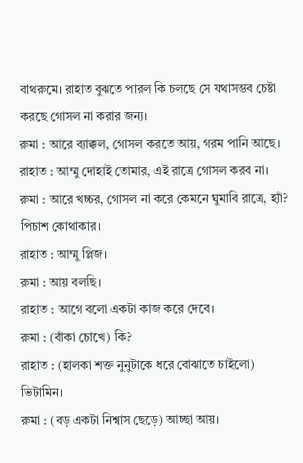বাথরুমে। রাহাত বুঝতে পারল কি চলছে সে যথাসম্ভব চেষ্টা করছে গোসল না করার জন্য।
রুমা : আরে ব্যাক্কল, গোসল করতে আয়, গরম পানি আছে।
রাহাত : আম্মু দোহাই তোমার, এই রাত্রে গোসল করব না।
রুমা : আরে খচ্চর, গোসল না করে কেমনে ঘুমাবি রাত্রে, হ্যাঁ? পিচাশ কোথাকার।
রাহাত : আম্মু প্লিজ।
রুমা : আয় বলছি।
রাহাত : আগে বলো একটা কাজ করে দেবে।
রুমা : (বাঁকা চোখে) কি?
রাহাত : (হালকা শক্ত নুনুটাকে ধরে বোঝাতে চাইলো) ভিটামিন।
রুমা : (বড় একটা নিশ্বাস ছেড়ে) আচ্ছা আয়।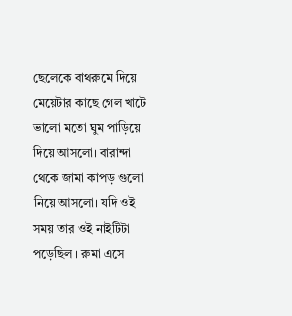ছেলেকে বাথরুমে দিয়ে মেয়েটার কাছে গেল খাটে ভালো মতো ঘুম পাড়িয়ে দিয়ে আসলো। বারান্দা থেকে জামা কাপড় গুলো নিয়ে আসলো। যদি ওই সময় তার ওই নাইটিটা পড়েছিল । রুমা এসে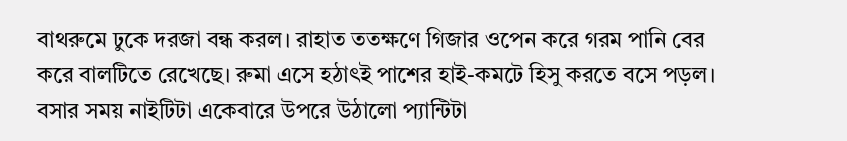বাথরুমে ঢুকে দরজা বন্ধ করল। রাহাত ততক্ষণে গিজার ওপেন করে গরম পানি বের করে বালটিতে রেখেছে। রুমা এসে হঠাৎই পাশের হাই-কমটে হিসু করতে বসে পড়ল। বসার সময় নাইটিটা একেবারে উপরে উঠালো প্যান্টিটা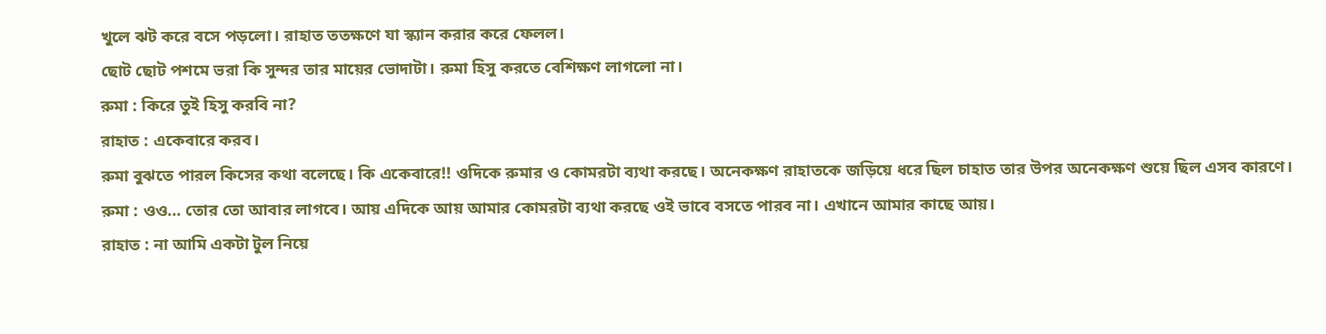খুলে ঝট করে বসে পড়লো। রাহাত ততক্ষণে যা স্ক্যান করার করে ফেলল।
ছোট ছোট পশমে ভরা কি সুন্দর তার মায়ের ভোদাটা। রুমা হিসু করতে বেশিক্ষণ লাগলো না।
রুমা : কিরে তুই হিসু করবি না?
রাহাত : একেবারে করব।
রুমা বুঝতে পারল কিসের কথা বলেছে। কি একেবারে!! ওদিকে রুমার ও কোমরটা ব্যথা করছে। অনেকক্ষণ রাহাতকে জড়িয়ে ধরে ছিল চাহাত তার উপর অনেকক্ষণ শুয়ে ছিল এসব কারণে।
রুমা : ওও… তোর তো আবার লাগবে। আয় এদিকে আয় আমার কোমরটা ব্যথা করছে ওই ভাবে বসতে পারব না। এখানে আমার কাছে আয়।
রাহাত : না আমি একটা টুল নিয়ে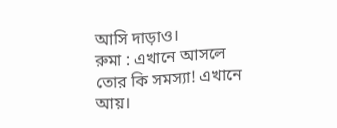আসি দাড়াও।
রুমা : এখানে আসলে তোর কি সমস্যা! এখানে আয়।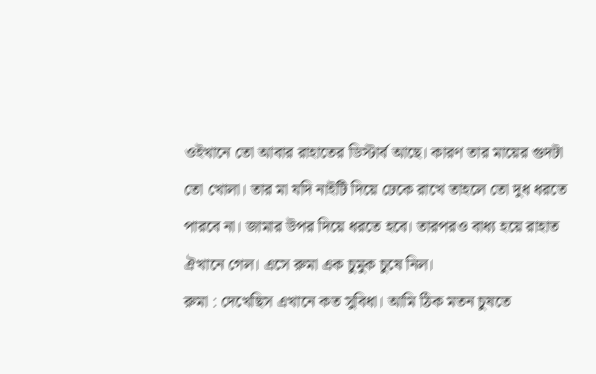ওইখানে তো আবার রাহাতের ডিস্টার্ব আছে। কারণ তার মায়ের গুদটা তো খোলা। তার মা যদি নাইটি দিয়ে ঢেকে রাখে তাহলে তো দুধ ধরতে পারবে না। জামার উপর দিয়ে ধরতে হবে। তারপরও বাধ্য হয়ে রাহাত ঐখানে গেল। এসে রুমা এক চুমুক চুষে নিল।
রুমা : দেখেছিস এখানে কত সুবিধা। আমি ঠিক মতন চুষতে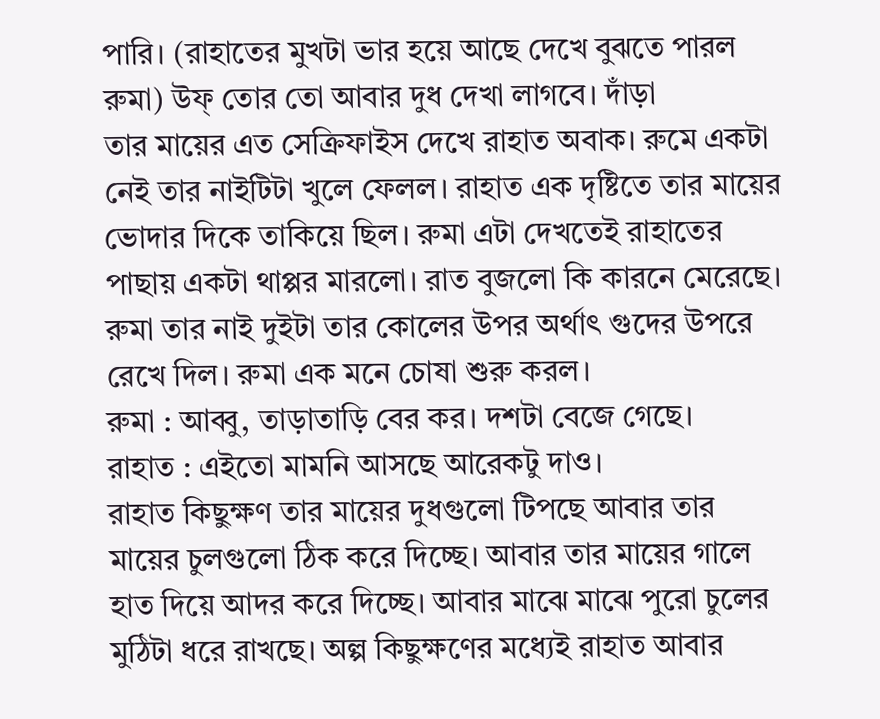পারি। (রাহাতের মুখটা ভার হয়ে আছে দেখে বুঝতে পারল রুমা) উফ্ তোর তো আবার দুধ দেখা লাগবে। দাঁড়া
তার মায়ের এত সেক্রিফাইস দেখে রাহাত অবাক। রুমে একটা নেই তার নাইটিটা খুলে ফেলল। রাহাত এক দৃষ্টিতে তার মায়ের ভোদার দিকে তাকিয়ে ছিল। রুমা এটা দেখতেই রাহাতের পাছায় একটা থাপ্পর মারলো। রাত বুজলো কি কারনে মেরেছে। রুমা তার নাই দুইটা তার কোলের উপর অর্থাৎ গুদের উপরে রেখে দিল। রুমা এক মনে চোষা শুরু করল।
রুমা : আব্বু, তাড়াতাড়ি বের কর। দশটা বেজে গেছে।
রাহাত : এইতো মামনি আসছে আরেকটু দাও।
রাহাত কিছুক্ষণ তার মায়ের দুধগুলো টিপছে আবার তার মায়ের চুলগুলো ঠিক করে দিচ্ছে। আবার তার মায়ের গালে হাত দিয়ে আদর করে দিচ্ছে। আবার মাঝে মাঝে পুরো চুলের মুঠিটা ধরে রাখছে। অল্প কিছুক্ষণের মধ্যেই রাহাত আবার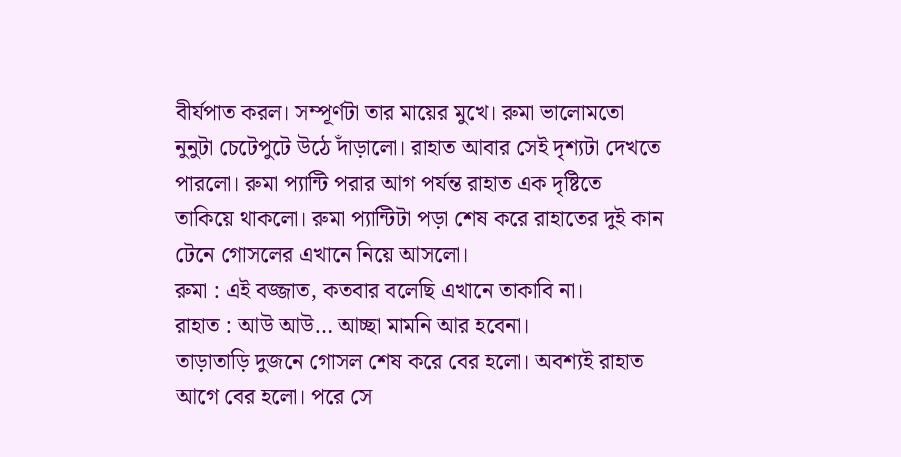বীর্যপাত করল। সম্পূর্ণটা তার মায়ের মুখে। রুমা ভালোমতো নুনুটা চেটেপুটে উঠে দাঁড়ালো। রাহাত আবার সেই দৃশ্যটা দেখতে পারলো। রুমা প্যান্টি পরার আগ পর্যন্ত রাহাত এক দৃষ্টিতে তাকিয়ে থাকলো। রুমা প্যান্টিটা পড়া শেষ করে রাহাতের দুই কান টেনে গোসলের এখানে নিয়ে আসলো।
রুমা : এই বজ্জাত, কতবার বলেছি এখানে তাকাবি না।
রাহাত : আউ আউ… আচ্ছা মামনি আর হবেনা।
তাড়াতাড়ি দুজনে গোসল শেষ করে বের হলো। অবশ্যই রাহাত আগে বের হলো। পরে সে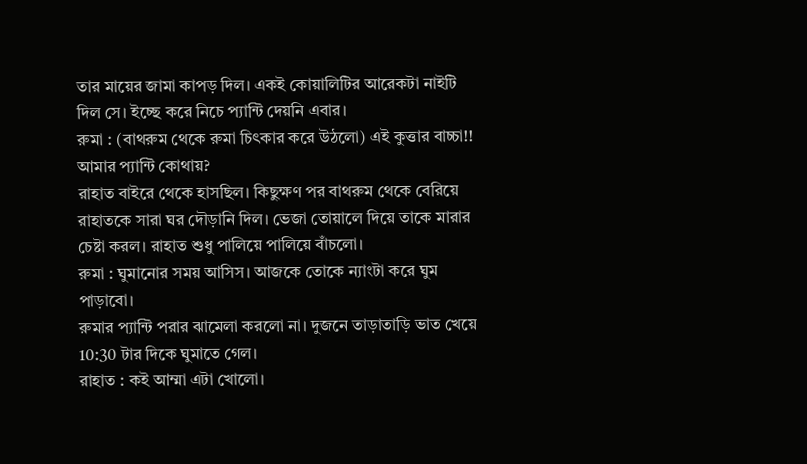তার মায়ের জামা কাপড় দিল। একই কোয়ালিটির আরেকটা নাইটি দিল সে। ইচ্ছে করে নিচে প্যান্টি দেয়নি এবার।
রুমা : (বাথরুম থেকে রুমা চিৎকার করে উঠলো) এই কুত্তার বাচ্চা!! আমার প্যান্টি কোথায়?
রাহাত বাইরে থেকে হাসছিল। কিছুক্ষণ পর বাথরুম থেকে বেরিয়ে রাহাতকে সারা ঘর দৌড়ানি দিল। ভেজা তোয়ালে দিয়ে তাকে মারার চেষ্টা করল। রাহাত শুধু পালিয়ে পালিয়ে বাঁচলো।
রুমা : ঘুমানোর সময় আসিস। আজকে তোকে ন্যাংটা করে ঘুম পাড়াবো।
রুমার প্যান্টি পরার ঝামেলা করলো না। দুজনে তাড়াতাড়ি ভাত খেয়ে 10:30 টার দিকে ঘুমাতে গেল।
রাহাত : কই আম্মা এটা খোলো।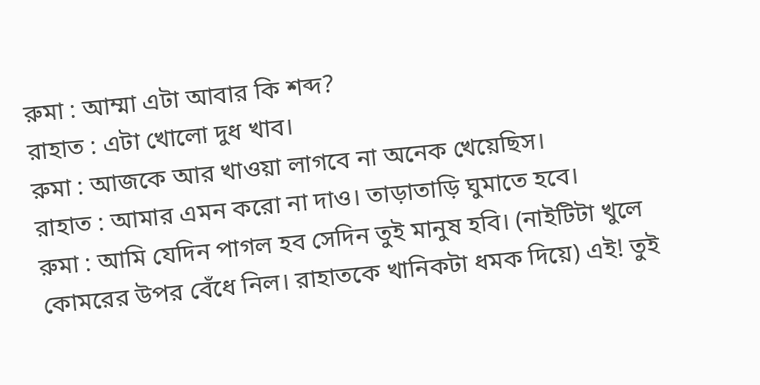রুমা : আম্মা এটা আবার কি শব্দ?
রাহাত : এটা খোলো দুধ খাব।
রুমা : আজকে আর খাওয়া লাগবে না অনেক খেয়েছিস।
রাহাত : আমার এমন করো না দাও। তাড়াতাড়ি ঘুমাতে হবে।
রুমা : আমি যেদিন পাগল হব সেদিন তুই মানুষ হবি। (নাইটিটা খুলে কোমরের উপর বেঁধে নিল। রাহাতকে খানিকটা ধমক দিয়ে) এই! তুই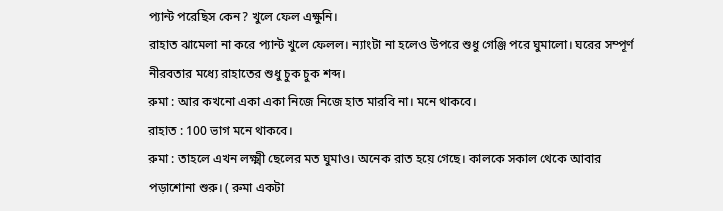প্যান্ট পরেছিস কেন? খুলে ফেল এক্ষুনি।
রাহাত ঝামেলা না করে প্যান্ট খুলে ফেলল। ন্যাংটা না হলেও উপরে শুধু গেঞ্জি পরে ঘুমালো। ঘরের সম্পূর্ণ নীরবতার মধ্যে রাহাতের শুধু চুক চুক শব্দ।
রুমা : আর কখনো একা একা নিজে নিজে হাত মারবি না। মনে থাকবে।
রাহাত : 100 ভাগ মনে থাকবে।
রুমা : তাহলে এখন লক্ষ্মী ছেলের মত ঘুমাও। অনেক রাত হয়ে গেছে। কালকে সকাল থেকে আবার পড়াশোনা শুরু। ( রুমা একটা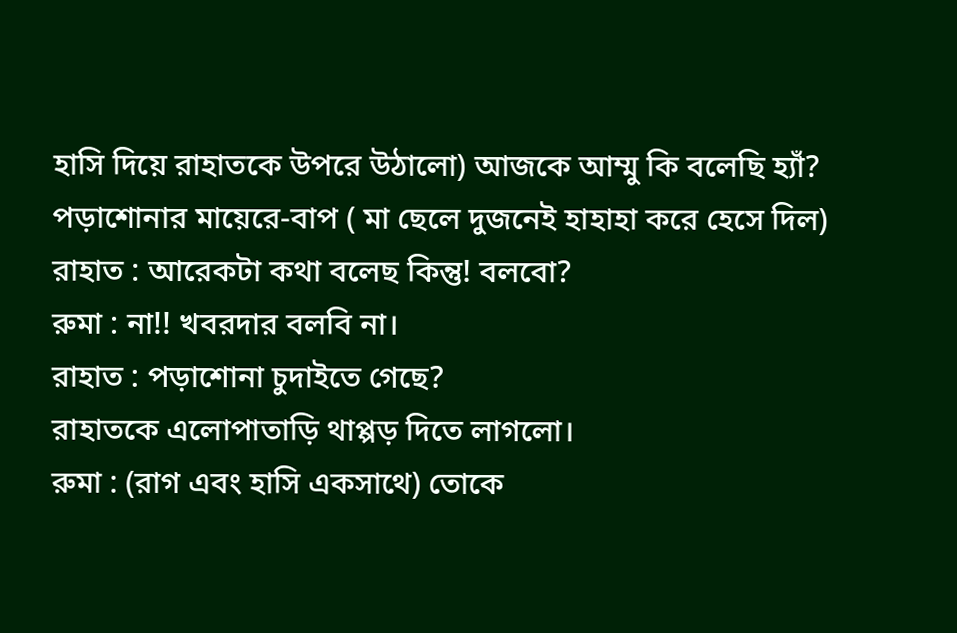হাসি দিয়ে রাহাতকে উপরে উঠালো) আজকে আম্মু কি বলেছি হ্যাঁ? পড়াশোনার মায়েরে-বাপ ( মা ছেলে দুজনেই হাহাহা করে হেসে দিল)
রাহাত : আরেকটা কথা বলেছ কিন্তু! বলবো?
রুমা : না!! খবরদার বলবি না।
রাহাত : পড়াশোনা চুদাইতে গেছে?
রাহাতকে এলোপাতাড়ি থাপ্পড় দিতে লাগলো।
রুমা : (রাগ এবং হাসি একসাথে) তোকে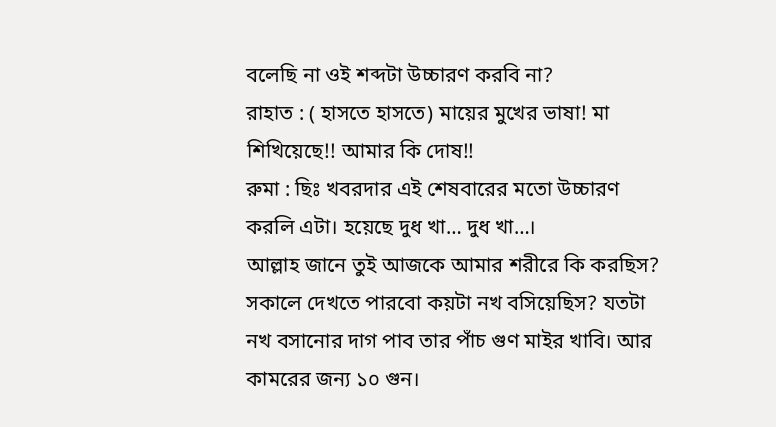বলেছি না ওই শব্দটা উচ্চারণ করবি না?
রাহাত : ( হাসতে হাসতে) মায়ের মুখের ভাষা! মা শিখিয়েছে!! আমার কি দোষ!!
রুমা : ছিঃ খবরদার এই শেষবারের মতো উচ্চারণ করলি এটা। হয়েছে দুধ খা… দুধ খা…।
আল্লাহ জানে তুই আজকে আমার শরীরে কি করছিস? সকালে দেখতে পারবো কয়টা নখ বসিয়েছিস? যতটা নখ বসানোর দাগ পাব তার পাঁচ গুণ মাইর খাবি। আর কামরের জন্য ১০ গুন।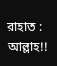রাহাত : আল্লাহ!!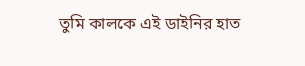তুমি কালকে এই ডাইনির হাত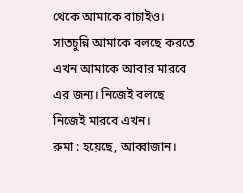থেকে আমাকে বাচাইও। সাতচুন্নি আমাকে বলছে করতে এখন আমাকে আবার মারবে এর জন্য। নিজেই বলছে নিজেই মারবে এখন।
রুমা : হয়েছে, আব্বাজান।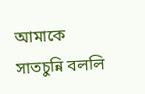আমাকে সাতচুন্নি বললি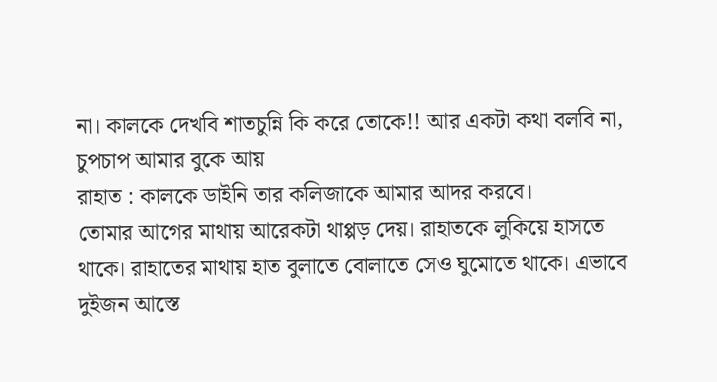না। কালকে দেখবি শাতচুন্নি কি করে তোকে!! আর একটা কথা বলবি না, চুপচাপ আমার বুকে আয়
রাহাত : কালকে ডাইনি তার কলিজাকে আমার আদর করবে।
তোমার আগের মাথায় আরেকটা থাপ্পড় দেয়। রাহাতকে লুকিয়ে হাসতে থাকে। রাহাতের মাথায় হাত বুলাতে বোলাতে সেও ঘুমোতে থাকে। এভাবে দুইজন আস্তে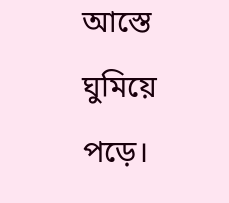আস্তে ঘুমিয়ে পড়ে।